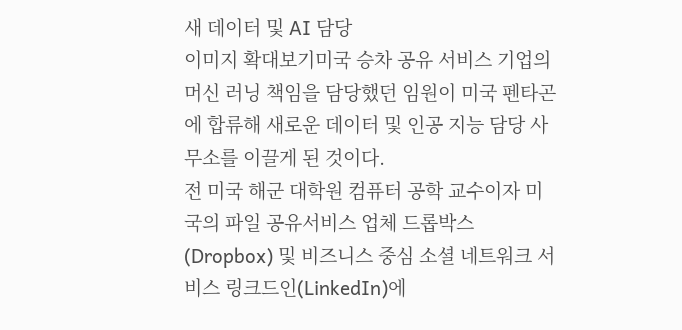새 데이터 및 AI 담당
이미지 확대보기미국 승차 공유 서비스 기업의 머신 러닝 책임을 담당했던 임원이 미국 펜타곤에 합류해 새로운 데이터 및 인공 지능 담당 사무소를 이끌게 된 것이다.
전 미국 해군 대학원 컴퓨터 공학 교수이자 미국의 파일 공유서비스 업체 드롭박스(Dropbox) 및 비즈니스 중심 소셜 네트워크 서비스 링크드인(LinkedIn)에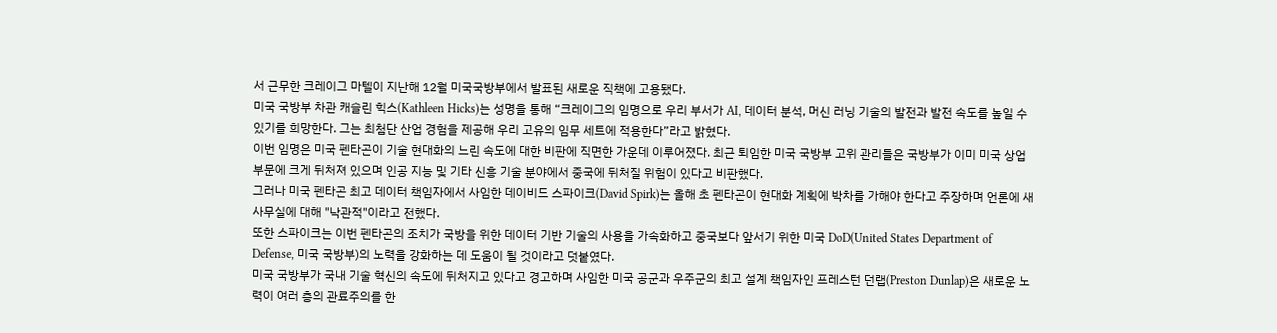서 근무한 크레이그 마텔이 지난해 12월 미국국방부에서 발표된 새로운 직책에 고용됐다.
미국 국방부 차관 캐슬린 힉스(Kathleen Hicks)는 성명을 통해 “크레이그의 임명으로 우리 부서가 AI, 데이터 분석, 머신 러닝 기술의 발전과 발전 속도를 높일 수 있기를 희망한다. 그는 최첨단 산업 경험을 제공해 우리 고유의 임무 세트에 적용한다”라고 밝혔다.
이번 임명은 미국 펜타곤이 기술 현대화의 느린 속도에 대한 비판에 직면한 가운데 이루어졌다. 최근 퇴임한 미국 국방부 고위 관리들은 국방부가 이미 미국 상업 부문에 크게 뒤처져 있으며 인공 지능 및 기타 신흥 기술 분야에서 중국에 뒤처질 위험이 있다고 비판했다.
그러나 미국 펜타곤 최고 데이터 책임자에서 사임한 데이비드 스파이크(David Spirk)는 올해 초 펜타곤이 현대화 계획에 박차를 가해야 한다고 주장하며 언론에 새 사무실에 대해 "낙관적"이라고 전했다.
또한 스파이크는 이번 펜타곤의 조치가 국방을 위한 데이터 기반 기술의 사용을 가속화하고 중국보다 앞서기 위한 미국 DoD(United States Department of Defense, 미국 국방부)의 노력을 강화하는 데 도움이 될 것이라고 덧붙였다.
미국 국방부가 국내 기술 혁신의 속도에 뒤처지고 있다고 경고하며 사임한 미국 공군과 우주군의 최고 설계 책임자인 프레스턴 던랩(Preston Dunlap)은 새로운 노력이 여러 층의 관료주의를 한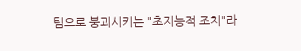팀으로 붕괴시키는 "초지능적 조치"라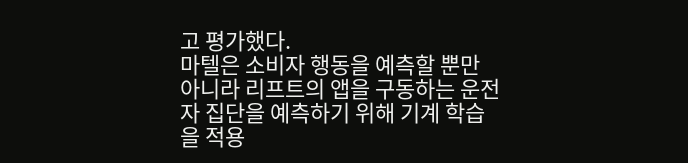고 평가했다.
마텔은 소비자 행동을 예측할 뿐만 아니라 리프트의 앱을 구동하는 운전자 집단을 예측하기 위해 기계 학습을 적용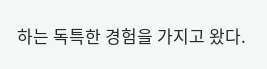하는 독특한 경험을 가지고 왔다.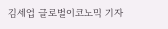김세업 글로벌이코노믹 기자